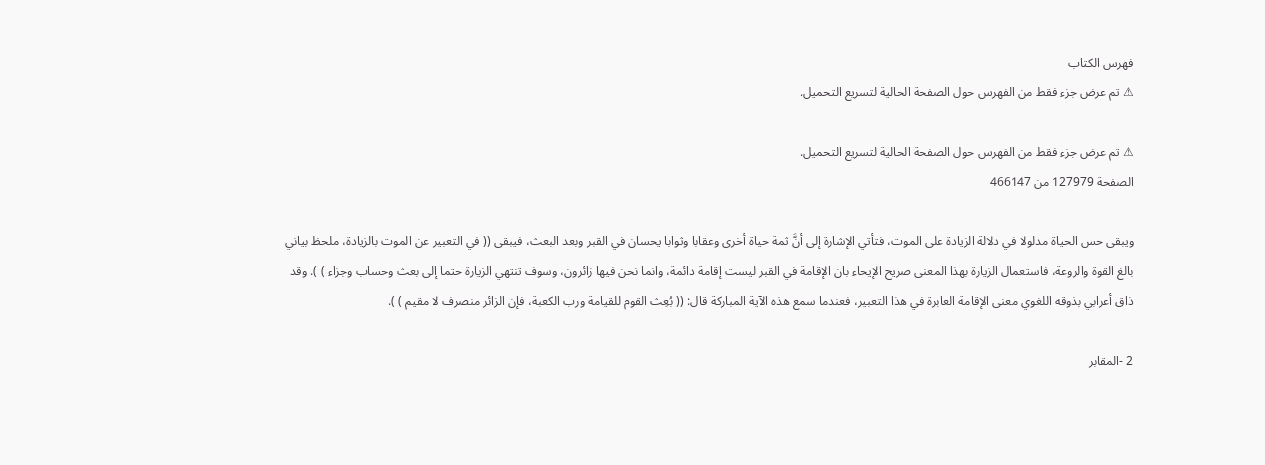فهرس الكتاب
⚠ تم عرض جزء فقط من الفهرس حول الصفحة الحالية لتسريع التحميل.

⚠ تم عرض جزء فقط من الفهرس حول الصفحة الحالية لتسريع التحميل.
الصفحة 127979 من 466147

ويبقى حس الحياة مدلولا في دلالة الزيادة على الموت، فتأتي الإشارة إلى أنَّ ثمة حياة أخرى وعقابا وثوابا يحسان في القبر وبعد البعث، فيبقى (( في التعبير عن الموت بالزيادة، ملحظ بياني بالغ القوة والروعة، فاستعمال الزيارة بهذا المعنى صريح الإيحاء بان الإقامة في القبر ليست إقامة دائمة، وانما نحن فيها زائرون، وسوف تنتهي الزيارة حتما إلى بعث وحساب وجزاء ) ). وقد ذاق أعرابي بذوقه اللغوي معنى الإقامة العابرة في هذا التعبير، فعندما سمع هذه الآية المباركة قال: (( بُعِث القوم للقيامة ورب الكعبة، فإن الزائر منصرف لا مقيم ) ).

2 -المقابر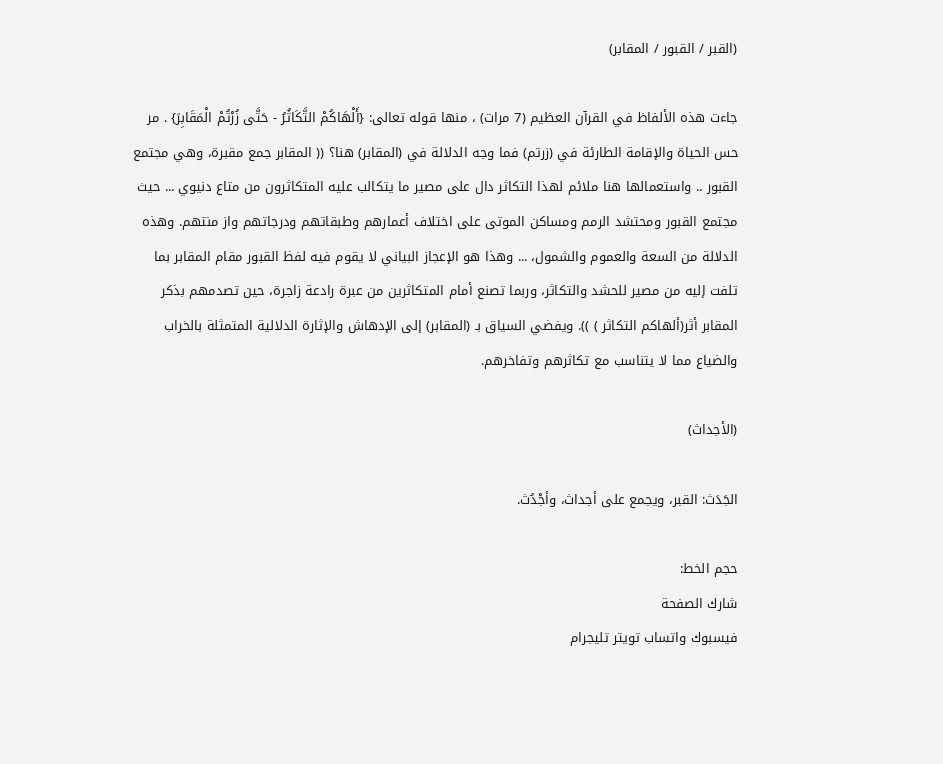(القبر / القبور / المقابر)

جاءت هذه الألفاظ في القرآن العظيم (7 مرات) ، منها قوله تعالى: {أَلْهَاكُمْ التَّكَاثُرُ - حَتَّى زُرْتُمْ الْمَقَابِرَ} . مر حس الحياة والإقامة الطارئة في (زرتم) فما وجه الدلالة في (المقابر) هنا؟ (( المقابر جمع مقبرة، وهي مجتمع القبور .. واستعمالها هنا ملائم لهذا التكاثر دال على مصير ما يتكالب عليه المتكاثرون من متاع دنيوي ... حيث مجتمع القبور ومحتشد الرمم ومساكن الموتى على اختلاف أعمارهم وطبقاتهم ودرجاتهم واز منتهم. وهذه الدلالة من السعة والعموم والشمول، ... وهذا هو الإعجاز البياني لا يقوم فيه لفظ القبور مقام المقابر بما تلفت إليه من مصير للحشد والتكاثر، وربما تصنع أمام المتكاثرين من عبرة رادعة زاجرة، حين تصدمهم بذكر المقابر أثر(ألهاكم التكاثر ) )). ويفضي السياق بـ (المقابر) إلى الإدهاش والإثارة الدلالية المتمثلة بالخراب والضياع مما لا يتناسب مع تكاثرهم وتفاخرهم.

(الأجداث)

الجَدَث: القبر، ويجمع على أجداث، وأجْدُث.

حجم الخط:
شارك الصفحة
فيسبوك واتساب تويتر تليجرام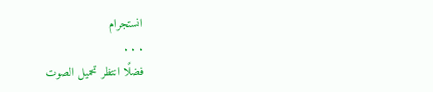انستجرام
. . .
فضلًا انتظر تحميل الصوت